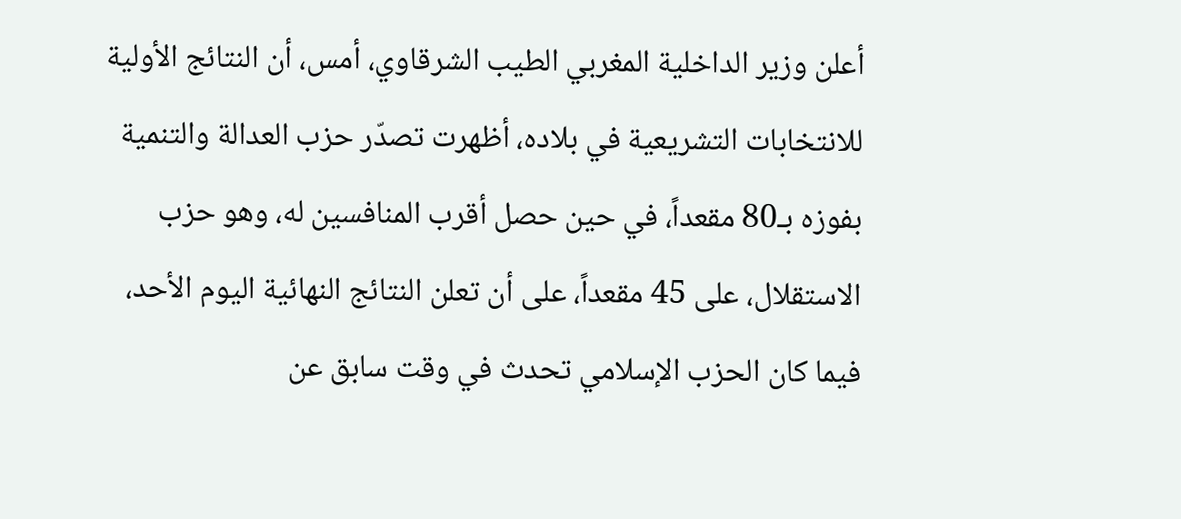أعلن وزير الداخلية المغربي الطيب الشرقاوي، أمس، أن النتائج الأولية للانتخابات التشريعية في بلاده، أظهرت تصدّر حزب العدالة والتنمية بفوزه بـ80 مقعداً، في حين حصل أقرب المنافسين له، وهو حزب الاستقلال، على 45 مقعداً، على أن تعلن النتائج النهائية اليوم الأحد، فيما كان الحزب الإسلامي تحدث في وقت سابق عن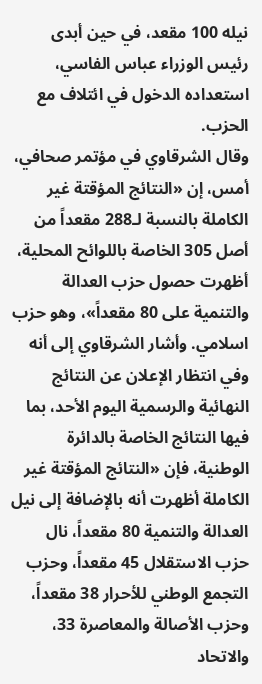نيله 100 مقعد، في حين أبدى رئيس الوزراء عباس الفاسي، استعداده الدخول في ائتلاف مع الحزب.
وقال الشرقاوي في مؤتمر صحافي، أمس، إن «النتائج المؤقتة غير الكاملة بالنسبة لـ288 مقعداً من أصل 305 الخاصة باللوائح المحلية، أظهرت حصول حزب العدالة والتنمية على 80 مقعداً»، وهو حزب اسلامي. وأشار الشرقاوي إلى أنه وفي انتظار الإعلان عن النتائج النهائية والرسمية اليوم الأحد، بما فيها النتائج الخاصة بالدائرة الوطنية، فإن «النتائج المؤقتة غير الكاملة أظهرت أنه بالإضافة إلى نيل العدالة والتنمية 80 مقعداً، نال حزب الاستقلال 45 مقعداً، وحزب التجمع الوطني للأحرار 38 مقعداً، وحزب الأصالة والمعاصرة 33، والاتحاد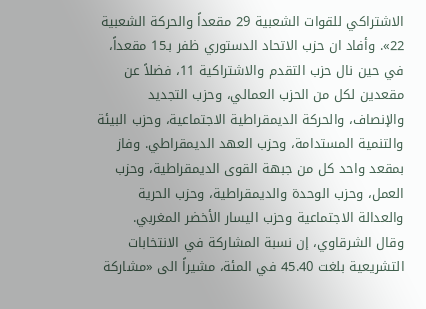الاشتراكي للقوات الشعبية 29 مقعداً والحركة الشعبية 22». وأفاد ان حزب الاتحاد الدستوري ظفر بـ15 مقعداً، في حين نال حزب التقدم والاشتراكية 11، فضلاً عن مقعدين لكل من الحزب العمالي، وحزب التجديد والإنصاف، والحركة الديمقراطية الاجتماعية، وحزب البيئة والتنمية المستدامة، وحزب العهد الديمقراطي. وفاز بمقعد واحد كل من جبهة القوى الديمقراطية، وحزب العمل، وحزب الوحدة والديمقراطية، وحزب الحرية والعدالة الاجتماعية وحزب اليسار الأخضر المغربي.
وقال الشرقاوي، إن نسبة المشاركة في الانتخابات التشريعية بلغت 45.40 في المئة، مشيراً الى «مشاركة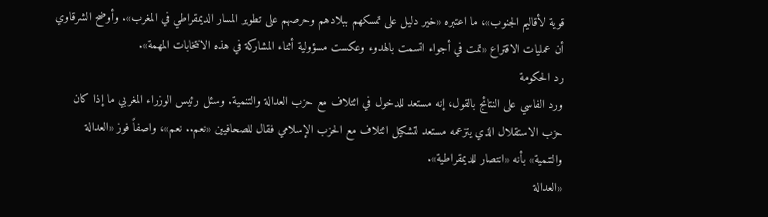قوية لأقاليم الجنوب»، ما اعتبره «خير دليل على تمسكهم ببلادهم وحرصهم على تطوير المسار الديمقراطي في المغرب». وأوضح الشرقاوي أن عمليات الاقتراع «تمت في أجواء اتسمت بالهدوء وعكست مسؤولية أثناء المشاركة في هذه الانتخابات المهمة».
رد الحكومة
ورد الفاسي على النتائج بالقول، إنه مستعد للدخول في ائتلاف مع حزب العدالة والتنمية. وسئل رئيس الوزراء المغربي ما إذا كان حزب الاستقلال الذي يتزعمه مستعد لتشكيل ائتلاف مع الحزب الإسلامي فقال للصحافيين «نعم.. نعم»، واصفاً فوز «العدالة والتنمية» بأنه «انتصار للديمقراطية».
«العدالة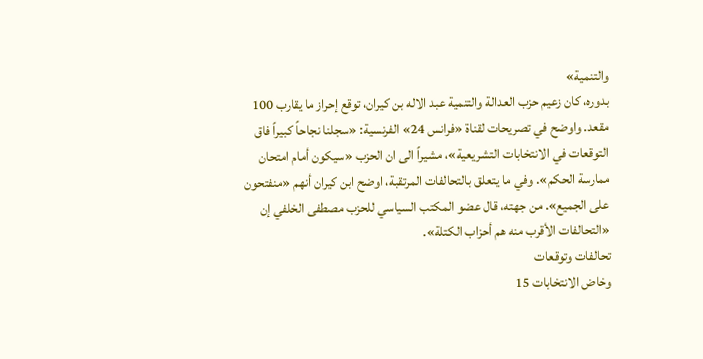والتنمية»
بدوره، كان زعيم حزب العدالة والتنمية عبد الاله بن كيران، توقع إحراز ما يقارب 100 مقعد. واوضح في تصريحات لقناة «فرانس 24» الفرنسية: «سجلنا نجاحاً كبيراً فاق التوقعات في الانتخابات التشريعية»، مشيراً الى ان الحزب «سيكون أمام امتحان ممارسة الحكم». وفي ما يتعلق بالتحالفات المرتقبة، اوضح ابن كيران أنهم «منفتحون على الجميع». من جهته، قال عضو المكتب السياسي للحزب مصطفى الخلفي إن «التحالفات الأقرب منه هم أحزاب الكتلة».
تحالفات وتوقعات
وخاض الانتخابات 15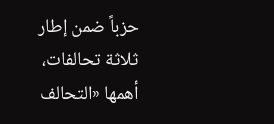حزباً ضمن إطار ثلاثة تحالفات، أهمها «التحالف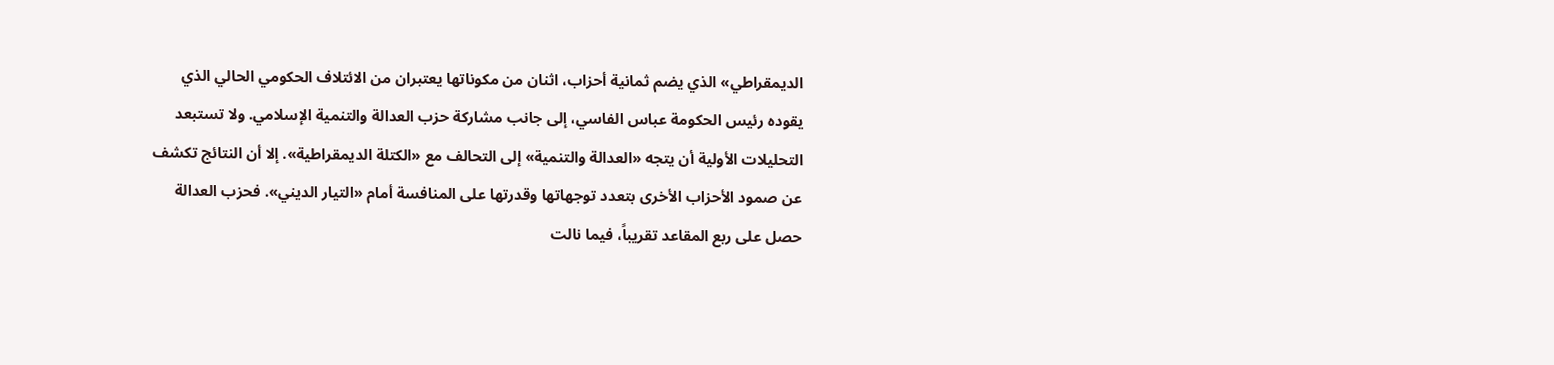الديمقراطي» الذي يضم ثمانية أحزاب، اثنان من مكوناتها يعتبران من الائتلاف الحكومي الحالي الذي يقوده رئيس الحكومة عباس الفاسي، إلى جانب مشاركة حزب العدالة والتنمية الإسلامي. ولا تستبعد التحليلات الأولية أن يتجه «العدالة والتنمية» إلى التحالف مع «الكتلة الديمقراطية». إلا أن النتائج تكشف عن صمود الأحزاب الأخرى بتعدد توجهاتها وقدرتها على المنافسة أمام «التيار الديني». فحزب العدالة حصل على ربع المقاعد تقريباً، فيما نالت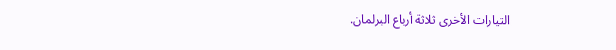التيارات الأخرى ثلاثة أرباع البرلمان.